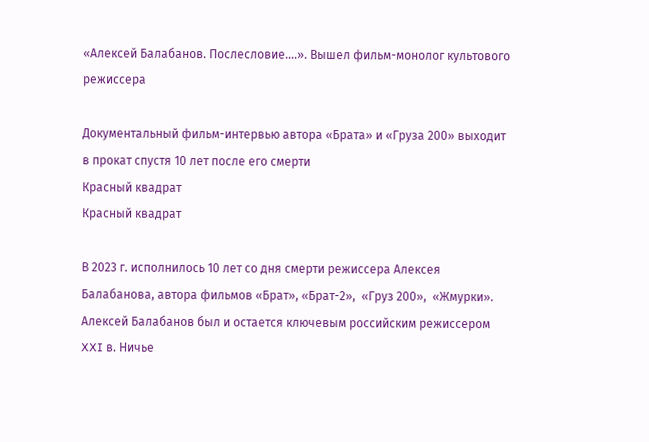«Алексей Балабанов. Послесловие….». Вышел фильм-монолог культового режиссера

Документальный фильм-интервью автора «Брата» и «Груза 200» выходит в прокат спустя 10 лет после его смерти
Красный квадрат
Красный квадрат

В 2023 г. исполнилось 10 лет со дня смерти режиссера Алексея Балабанова, автора фильмов «Брат», «Брат-2»,  «Груз 200»,  «Жмурки». Алексей Балабанов был и остается ключевым российским режиссером XXI в. Ничье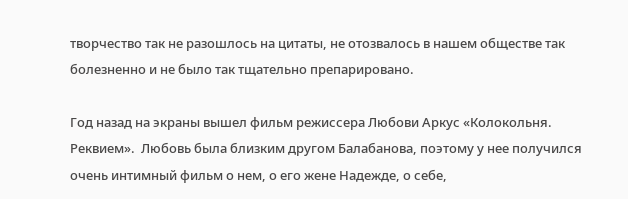творчество так не разошлось на цитаты, не отозвалось в нашем обществе так болезненно и не было так тщательно препарировано.

Год назад на экраны вышел фильм режиссера Любови Аркус «Колокольня. Реквием».  Любовь была близким другом Балабанова, поэтому у нее получился очень интимный фильм о нем, о его жене Надежде, о себе,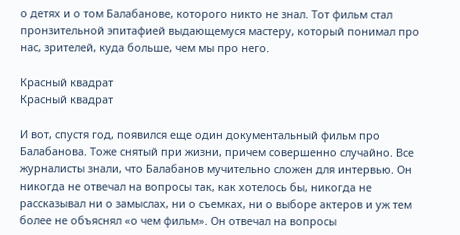о детях и о том Балабанове, которого никто не знал. Тот фильм стал пронзительной эпитафией выдающемуся мастеру, который понимал про нас, зрителей, куда больше, чем мы про него.

Красный квадрат
Красный квадрат

И вот, спустя год, появился еще один документальный фильм про Балабанова. Тоже снятый при жизни, причем совершенно случайно. Все журналисты знали, что Балабанов мучительно сложен для интервью. Он никогда не отвечал на вопросы так, как хотелось бы, никогда не рассказывал ни о замыслах, ни о съемках, ни о выборе актеров и уж тем более не объяснял «о чем фильм». Он отвечал на вопросы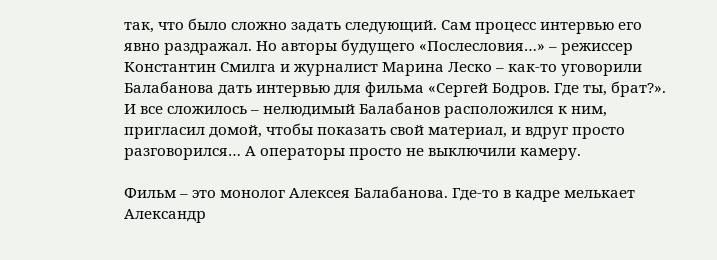так, что было сложно задать следующий. Сам процесс интервью его явно раздражал. Но авторы будущего «Послесловия…» – режиссер Константин Смилга и журналист Марина Леско – как-то уговорили Балабанова дать интервью для фильма «Сергей Бодров. Где ты, брат?». И все сложилось – нелюдимый Балабанов расположился к ним, пригласил домой, чтобы показать свой материал, и вдруг просто разговорился… А операторы просто не выключили камеру.

Фильм – это монолог Алексея Балабанова. Где-то в кадре мелькает Александр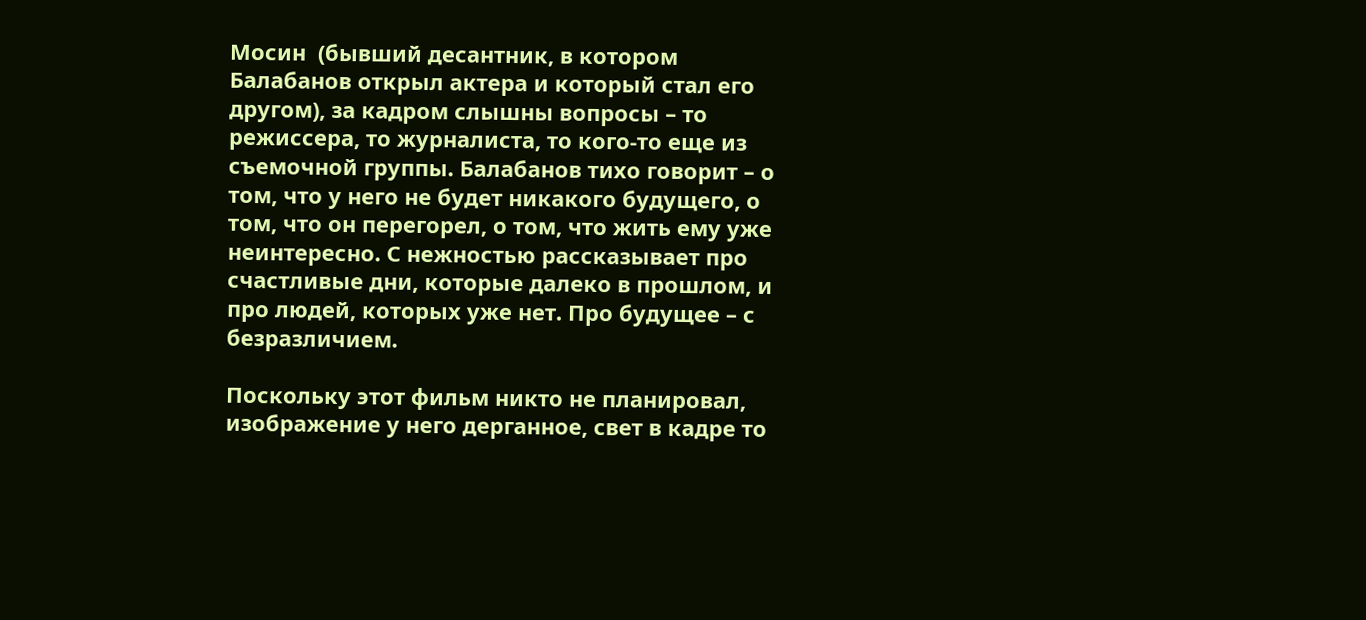Мосин  (бывший десантник, в котором Балабанов открыл актера и который стал его другом), за кадром слышны вопросы – то режиссера, то журналиста, то кого-то еще из съемочной группы. Балабанов тихо говорит – о том, что у него не будет никакого будущего, о том, что он перегорел, о том, что жить ему уже неинтересно. С нежностью рассказывает про счастливые дни, которые далеко в прошлом, и про людей, которых уже нет. Про будущее – с безразличием.

Поскольку этот фильм никто не планировал, изображение у него дерганное, свет в кадре то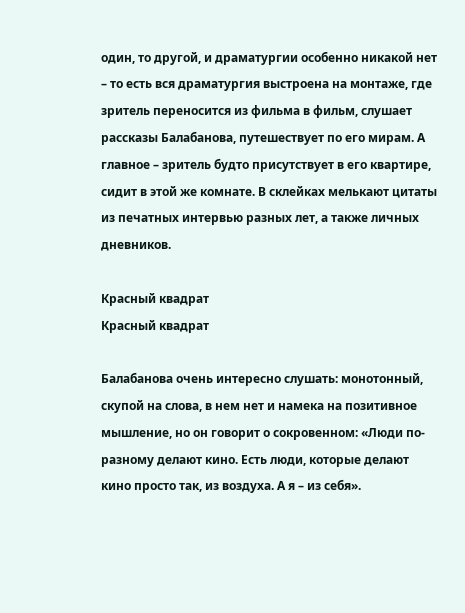один, то другой, и драматургии особенно никакой нет – то есть вся драматургия выстроена на монтаже, где зритель переносится из фильма в фильм, слушает рассказы Балабанова, путешествует по его мирам. А главное – зритель будто присутствует в его квартире, сидит в этой же комнате. В склейках мелькают цитаты из печатных интервью разных лет, а также личных дневников.

Красный квадрат
Красный квадрат

Балабанова очень интересно слушать: монотонный, скупой на слова, в нем нет и намека на позитивное мышление, но он говорит о сокровенном: «Люди по-разному делают кино. Есть люди, которые делают кино просто так, из воздуха. А я – из себя».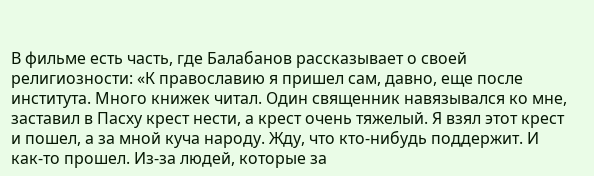В фильме есть часть, где Балабанов рассказывает о своей религиозности: «К православию я пришел сам, давно, еще после института. Много книжек читал. Один священник навязывался ко мне, заставил в Пасху крест нести, а крест очень тяжелый. Я взял этот крест и пошел, а за мной куча народу. Жду, что кто-нибудь поддержит. И как-то прошел. Из-за людей, которые за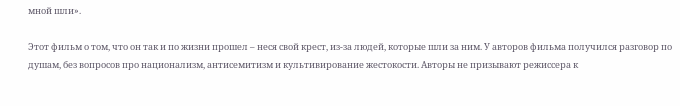мной шли».

Этот фильм о том, что он так и по жизни прошел – неся свой крест, из-за людей, которые шли за ним. У авторов фильма получился разговор по душам, без вопросов про национализм, антисемитизм и культивирование жестокости. Авторы не призывают режиссера к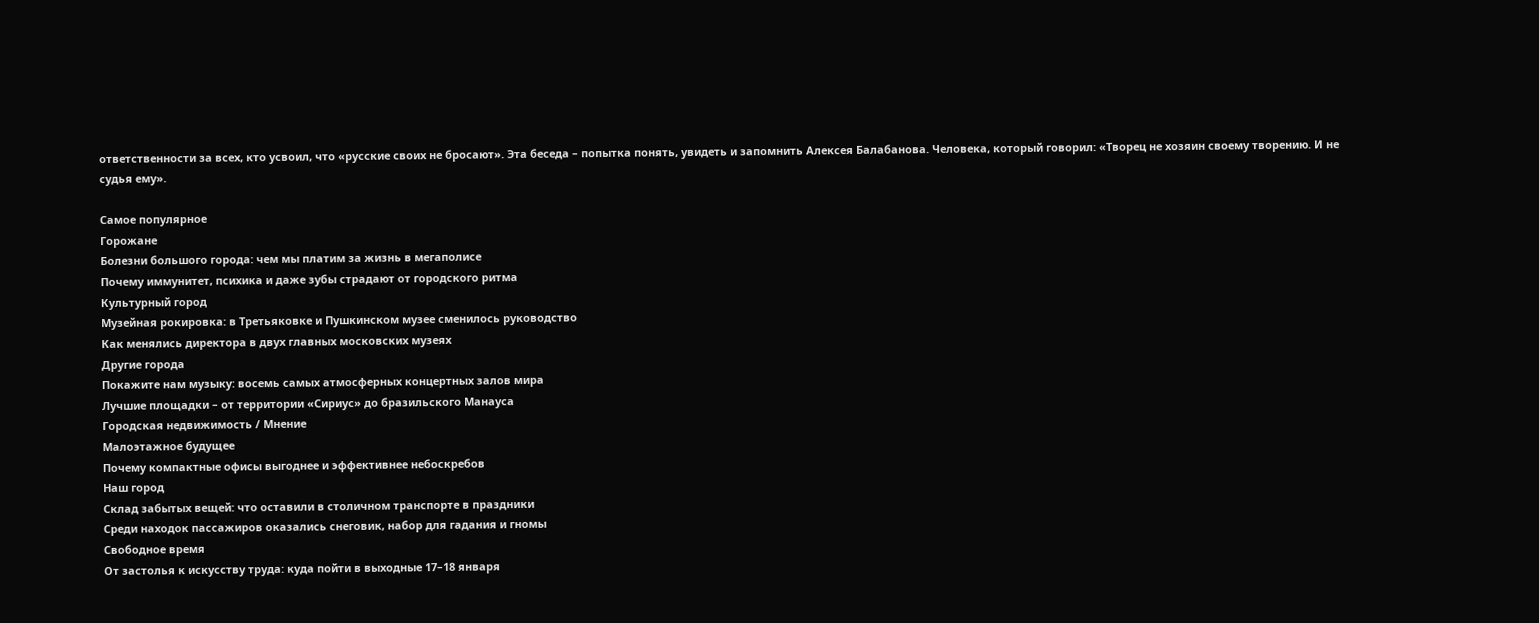ответственности за всех, кто усвоил, что «русские своих не бросают». Эта беседа – попытка понять, увидеть и запомнить Алексея Балабанова. Человека, который говорил: «Творец не хозяин своему творению. И не судья ему».

Самое популярное
Горожане
Болезни большого города: чем мы платим за жизнь в мегаполисе
Почему иммунитет, психика и даже зубы страдают от городского ритма
Культурный город
Музейная рокировка: в Третьяковке и Пушкинском музее сменилось руководство
Как менялись директора в двух главных московских музеях
Другие города
Покажите нам музыку: восемь самых атмосферных концертных залов мира
Лучшие площадки – от территории «Сириус» до бразильского Манауса
Городская недвижимость / Мнение
Малоэтажное будущее
Почему компактные офисы выгоднее и эффективнее небоскребов
Наш город
Склад забытых вещей: что оставили в столичном транспорте в праздники
Среди находок пассажиров оказались снеговик, набор для гадания и гномы
Свободное время
От застолья к искусству труда: куда пойти в выходные 17–18 января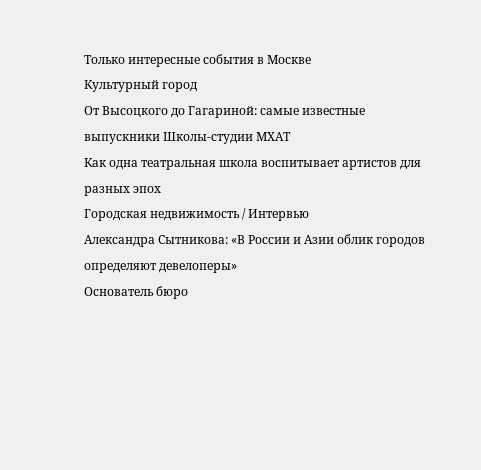Только интересные события в Москве
Культурный город
От Высоцкого до Гагариной: самые известные выпускники Школы-студии МХАТ
Как одна театральная школа воспитывает артистов для разных эпох
Городская недвижимость / Интервью
Александра Сытникова: «В России и Азии облик городов определяют девелоперы»
Основатель бюро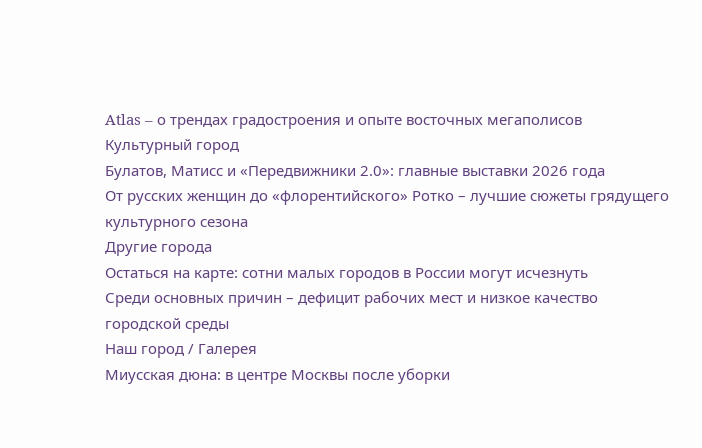Atlas – о трендах градостроения и опыте восточных мегаполисов
Культурный город
Булатов, Матисс и «Передвижники 2.0»: главные выставки 2026 года
От русских женщин до «флорентийского» Ротко – лучшие сюжеты грядущего культурного сезона
Другие города
Остаться на карте: сотни малых городов в России могут исчезнуть
Среди основных причин – дефицит рабочих мест и низкое качество городской среды
Наш город / Галерея
Миусская дюна: в центре Москвы после уборки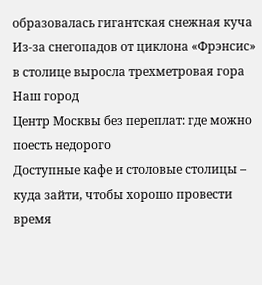образовалась гигантская снежная куча
Из-за снегопадов от циклона «Фрэнсис» в столице выросла трехметровая гора
Наш город
Центр Москвы без переплат: где можно поесть недорого
Доступные кафе и столовые столицы – куда зайти, чтобы хорошо провести время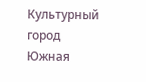Культурный город
Южная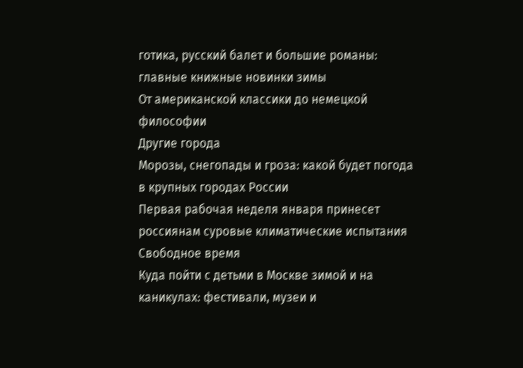готика, русский балет и большие романы: главные книжные новинки зимы
От американской классики до немецкой философии
Другие города
Морозы, снегопады и гроза: какой будет погода в крупных городах России
Первая рабочая неделя января принесет россиянам суровые климатические испытания
Свободное время
Куда пойти с детьми в Москве зимой и на каникулах: фестивали, музеи и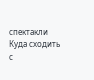спектакли
Куда сходить с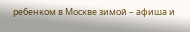ребенком в Москве зимой – афиша и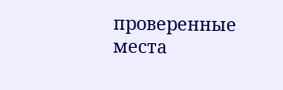проверенные места